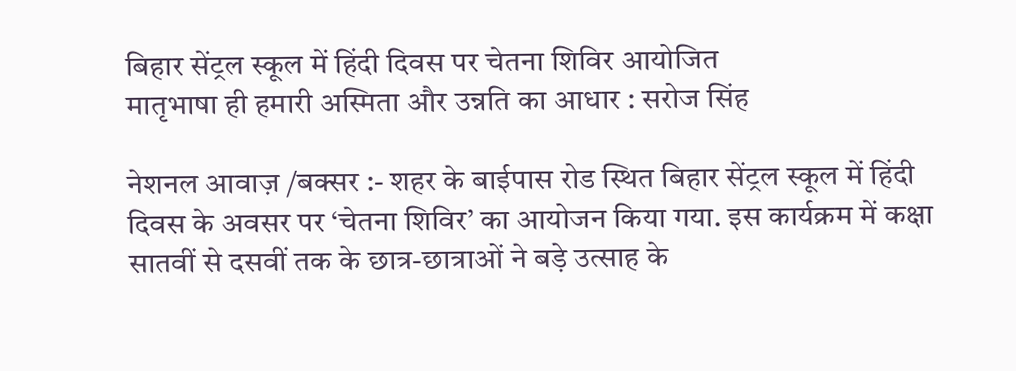बिहार सेंट्रल स्कूल में हिंदी दिवस पर चेतना शिविर आयोजित
मातृभाषा ही हमारी अस्मिता और उन्नति का आधार : सरोज सिंह

नेशनल आवाज़ /बक्सर :- शहर के बाईपास रोड स्थित बिहार सेंट्रल स्कूल में हिंदी दिवस के अवसर पर ‘चेतना शिविर’ का आयोजन किया गया. इस कार्यक्रम में कक्षा सातवीं से दसवीं तक के छात्र-छात्राओं ने बड़े उत्साह के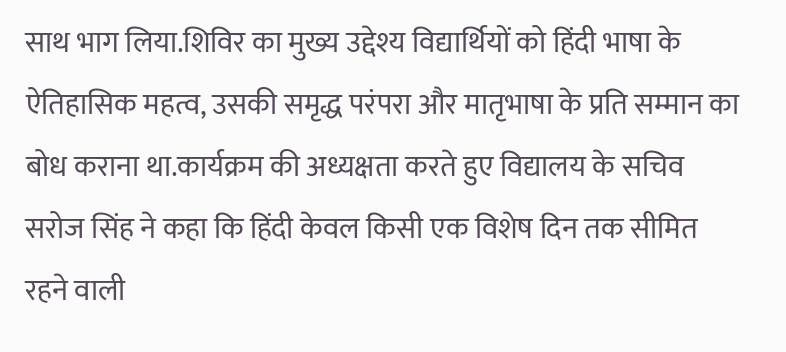साथ भाग लिया.शिविर का मुख्य उद्देश्य विद्यार्थियों को हिंदी भाषा के ऐतिहासिक महत्व, उसकी समृद्ध परंपरा और मातृभाषा के प्रति सम्मान का बोध कराना था.कार्यक्रम की अध्यक्षता करते हुए विद्यालय के सचिव सरोज सिंह ने कहा कि हिंदी केवल किसी एक विशेष दिन तक सीमित रहने वाली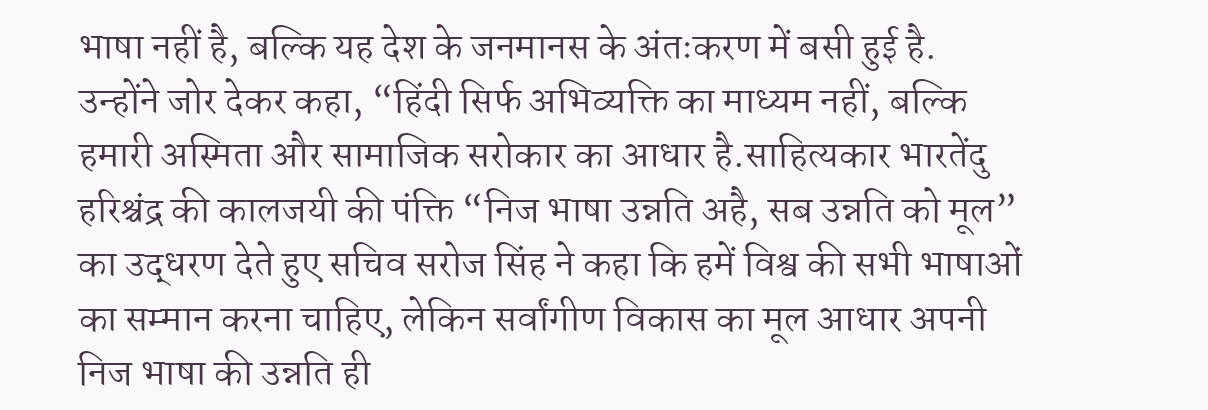भाषा नहीं है, बल्कि यह देश के जनमानस के अंतःकरण में बसी हुई है.
उन्होंने जोर देकर कहा, “हिंदी सिर्फ अभिव्यक्ति का माध्यम नहीं, बल्कि हमारी अस्मिता और सामाजिक सरोकार का आधार है.साहित्यकार भारतेंदु हरिश्चंद्र की कालजयी की पंक्ति “निज भाषा उन्नति अहै, सब उन्नति को मूल” का उद्धरण देते हुए सचिव सरोज सिंह ने कहा कि हमें विश्व की सभी भाषाओं का सम्मान करना चाहिए, लेकिन सर्वांगीण विकास का मूल आधार अपनी निज भाषा की उन्नति ही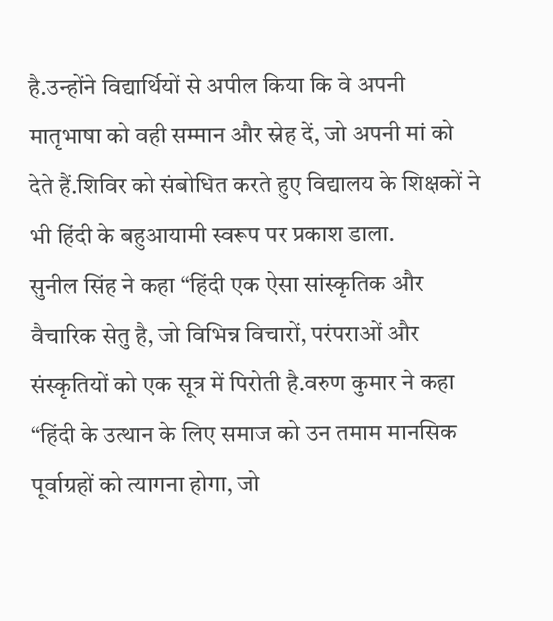है.उन्होंने विद्यार्थियों से अपील किया कि वे अपनी मातृभाषा को वही सम्मान और स्नेह दें, जो अपनी मां को देते हैं.शिविर को संबोधित करते हुए विद्यालय के शिक्षकों ने भी हिंदी के बहुआयामी स्वरूप पर प्रकाश डाला.
सुनील सिंह ने कहा “हिंदी एक ऐसा सांस्कृतिक और वैचारिक सेतु है, जो विभिन्न विचारों, परंपराओं और संस्कृतियों को एक सूत्र में पिरोती है.वरुण कुमार ने कहा “हिंदी के उत्थान के लिए समाज को उन तमाम मानसिक पूर्वाग्रहों को त्यागना होगा, जो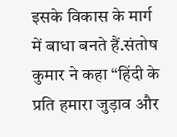इसके विकास के मार्ग में बाधा बनते हैं.संतोष कुमार ने कहा “हिंदी के प्रति हमारा जुड़ाव और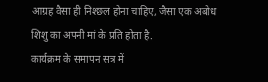आग्रह वैसा ही निश्छल होना चाहिए, जैसा एक अबोध शिशु का अपनी मां के प्रति होता है.
कार्यक्रम के समापन सत्र में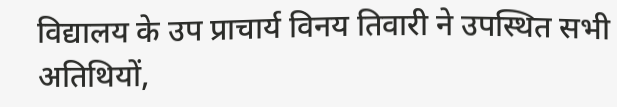विद्यालय के उप प्राचार्य विनय तिवारी ने उपस्थित सभी अतिथियों,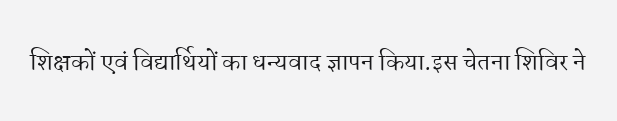शिक्षकों एवं विद्यार्थियों का धन्यवाद ज्ञापन किया.इस चेतना शिविर ने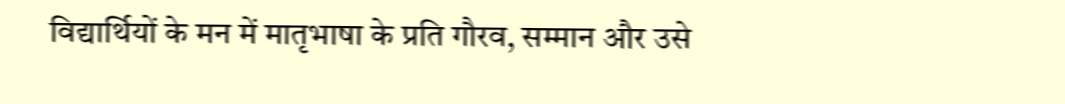विद्यार्थियों के मन में मातृभाषा के प्रति गौरव, सम्मान और उसे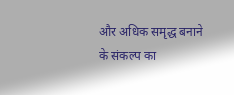और अधिक समृद्ध बनाने के संकल्प का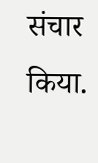संचार किया.